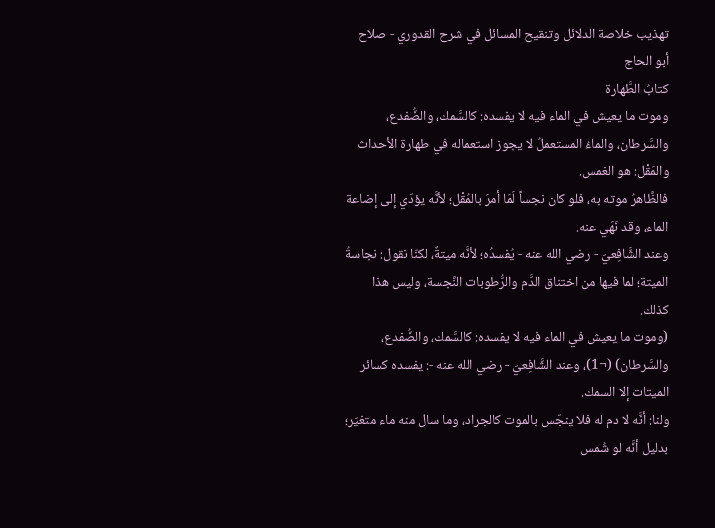تهذيب خلاصة الدلائل وتنقيح المسائل في شرح القدوري - صلاح أبو الحاج
كتابُ الطَّهارة
وموت ما يعيش في الماء فيه لا يفسده: كالسَّمك، والضُّفدع، والسَّرطان، والماءُ المستعملُ لا يجوز استعماله في طهارة الأحداث
والمَقْل: هو الغمس.
فالظَّاهرُ موته به، فلو كان نجساً لَمَا أمرَ بالمُقْل؛ لأنَّه يؤدّي إلى إضاعة الماء، وقد نَهَي عنه.
وعند الشَّافِعيّ - رضي الله عنه - يُفسدُه؛ لأنَّه ميتةٌ، لكنّا نقول: نجاسةُ الميتة؛ لما فيها من اختناق الدَّم والرُّطوبات النَّجسة، وليس هذا كذلك.
(وموت ما يعيش في الماء فيه لا يفسده: كالسَّمك، والضُّفدع، والسَّرطان) (¬1)، وعند الشَّافِعيّ - رضي الله عنه -: يفسده كسائر الميتات إلا السمك.
ولنا: أنَّه لا دم له فلا ينجّس بالموت كالجراد، وما سال منه ماء متغيّر؛ بدليل أنَّه لو شُمس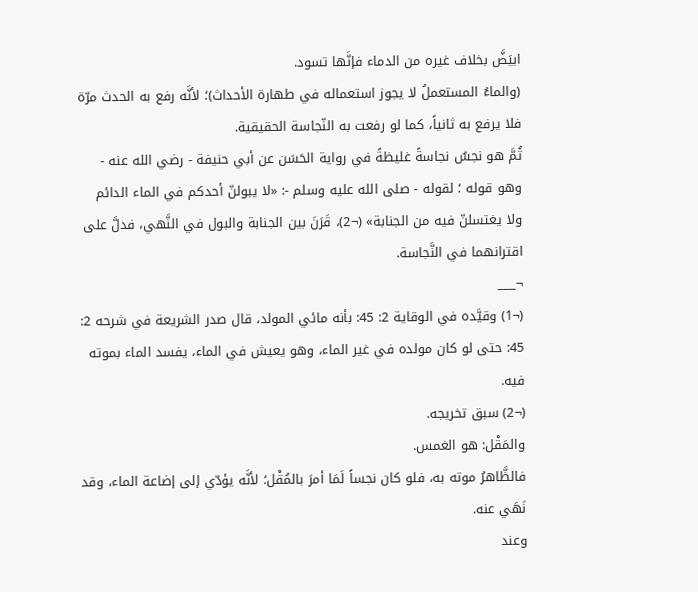ابيَضَّ بخلاف غيره من الدماء فإنَّها تسود.
(والماءُ المستعملُ لا يجوز استعماله في طهارة الأحداث)؛ لأنَّه رفع به الحدث مرّة فلا يرفع به ثانياً، كما لو رفعت به النّجاسة الحقيقية.
ثُمَّ هو نجسٌ نجاسةً غليظةً في رواية الحَسَن عن أبي حنيفة - رضي الله عنه - وهو قوله ؛ لقوله - صلى الله عليه وسلم -: «لا يبولنّ أحدكم في الماء الدائم ولا يغتسلنّ فيه من الجنابة» (¬2)، قَرَنَ بين الجنابة والبول في النَّهي، فدلَّ على اقترانهما في النَّجاسة.
¬___
(¬1) وقيَّده في الوقاية 2: 45: بأنه مائي المولد، قال صدر الشريعة في شرحه 2: 45: حتى لو كان مولده في غير الماء، وهو يعيش في الماء، يفسد الماء بموته فيه.
(¬2) سبق تخريجه.
والمَقْل: هو الغمس.
فالظَّاهرُ موته به، فلو كان نجساً لَمَا أمرَ بالمُقْل؛ لأنَّه يؤدّي إلى إضاعة الماء، وقد نَهَي عنه.
وعند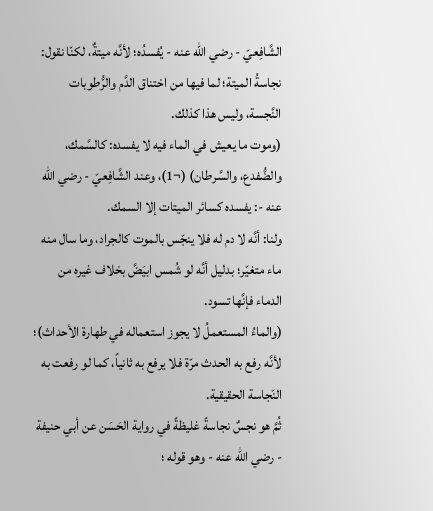الشَّافِعيّ - رضي الله عنه - يُفسدُه؛ لأنَّه ميتةٌ، لكنّا نقول: نجاسةُ الميتة؛ لما فيها من اختناق الدَّم والرُّطوبات النَّجسة، وليس هذا كذلك.
(وموت ما يعيش في الماء فيه لا يفسده: كالسَّمك، والضُّفدع، والسَّرطان) (¬1)، وعند الشَّافِعيّ - رضي الله عنه -: يفسده كسائر الميتات إلا السمك.
ولنا: أنَّه لا دم له فلا ينجّس بالموت كالجراد، وما سال منه ماء متغيّر؛ بدليل أنَّه لو شُمس ابيَضَّ بخلاف غيره من الدماء فإنَّها تسود.
(والماءُ المستعملُ لا يجوز استعماله في طهارة الأحداث)؛ لأنَّه رفع به الحدث مرّة فلا يرفع به ثانياً، كما لو رفعت به النّجاسة الحقيقية.
ثُمَّ هو نجسٌ نجاسةً غليظةً في رواية الحَسَن عن أبي حنيفة - رضي الله عنه - وهو قوله ؛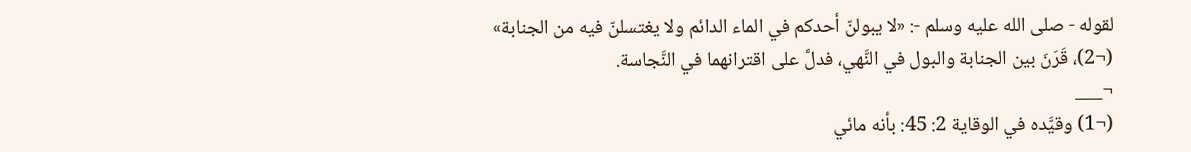لقوله - صلى الله عليه وسلم -: «لا يبولنّ أحدكم في الماء الدائم ولا يغتسلنّ فيه من الجنابة» (¬2)، قَرَنَ بين الجنابة والبول في النَّهي، فدلَّ على اقترانهما في النَّجاسة.
¬___
(¬1) وقيَّده في الوقاية 2: 45: بأنه مائي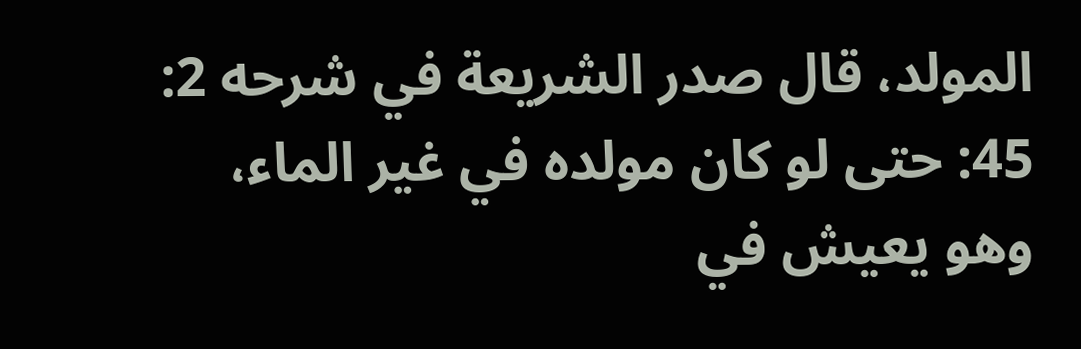المولد، قال صدر الشريعة في شرحه 2: 45: حتى لو كان مولده في غير الماء، وهو يعيش في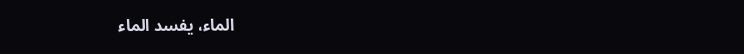الماء، يفسد الماء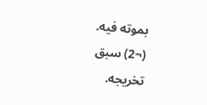بموته فيه.
(¬2) سبق تخريجه.